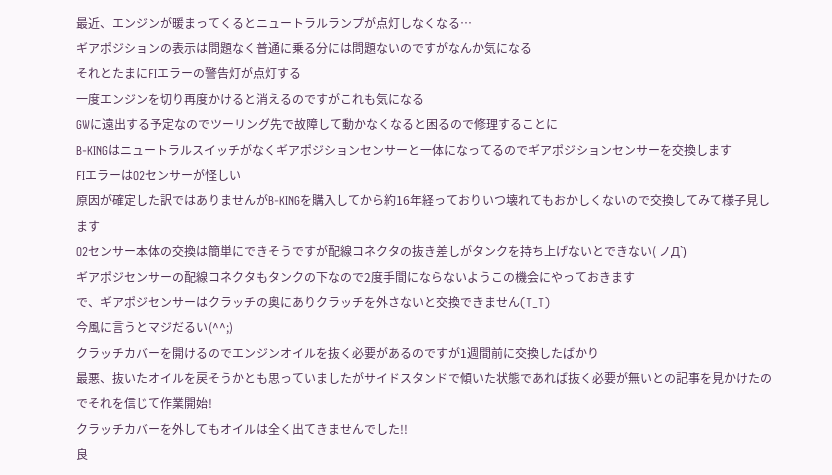最近、エンジンが暖まってくるとニュートラルランプが点灯しなくなる…
ギアポジションの表示は問題なく普通に乗る分には問題ないのですがなんか気になる
それとたまにFIエラーの警告灯が点灯する
一度エンジンを切り再度かけると消えるのですがこれも気になる
GWに遠出する予定なのでツーリング先で故障して動かなくなると困るので修理することに
B-KINGはニュートラルスイッチがなくギアポジションセンサーと一体になってるのでギアポジションセンサーを交換します
FIエラーはO2センサーが怪しい
原因が確定した訳ではありませんがB-KINGを購入してから約16年経っておりいつ壊れてもおかしくないので交換してみて様子見します
O2センサー本体の交換は簡単にできそうですが配線コネクタの抜き差しがタンクを持ち上げないとできない( ノД`)
ギアポジセンサーの配線コネクタもタンクの下なので2度手間にならないようこの機会にやっておきます
で、ギアポジセンサーはクラッチの奥にありクラッチを外さないと交換できません(T_T)
今風に言うとマジだるい(^^;)
クラッチカバーを開けるのでエンジンオイルを抜く必要があるのですが1週間前に交換したばかり
最悪、抜いたオイルを戻そうかとも思っていましたがサイドスタンドで傾いた状態であれば抜く必要が無いとの記事を見かけたのでそれを信じて作業開始!
クラッチカバーを外してもオイルは全く出てきませんでした!!
良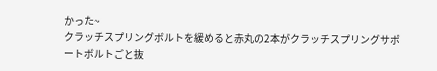かった~
クラッチスプリングボルトを緩めると赤丸の2本がクラッチスプリングサポートボルトごと抜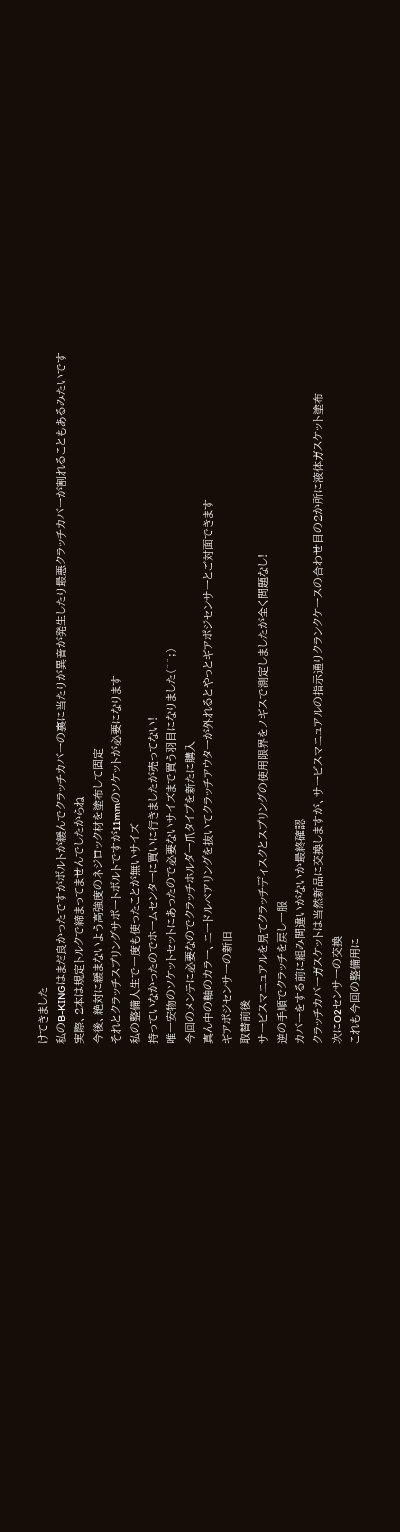けてきました
私のB-KINGはまだ良かったですがボルトが緩んでクラッチカバーの裏に当たりが異音が発生したり最悪クラッチカバーが割れることもあるみたいです
実際、2本は規定トルクで締まってませんでしたからね
今後、絶対に緩まないよう高強度のネジロック材を塗布して固定
それとクラッチスプリングサポートボルトですが11mmのソケットが必要になります
私の整備人生で一度も使ったことが無いサイズ
持っていなかったのでホームセンターに買いに行きましたが売ってない!
唯一安物のソケットセットにあったので必要ないサイズまで買う羽目になりました(^^;)
今回のメンテに必要なのでクラッチホルダー爪タイプを新たに購入
真ん中の軸のカラー、ニードルベアリングを抜いてクラッチアウターが外れるとやっとギアポジセンサーとご対面できます
ギアポジセンサーの新旧
取替前後
サービスマニュアルを見てクラッチディスクとスプリングの使用限界をノギスで測定しましたが全く問題なし!
逆の手順でクラッチを戻し一服
カバーをする前に組み間違いがないか最終確認
クラッチカバーガスケットは当然新品に交換しますが、サービスマニュアルの指示通りクランクケースの合わせ目の2か所に液体ガスケット塗布
次にO2センサーの交換
これも今回の整備用に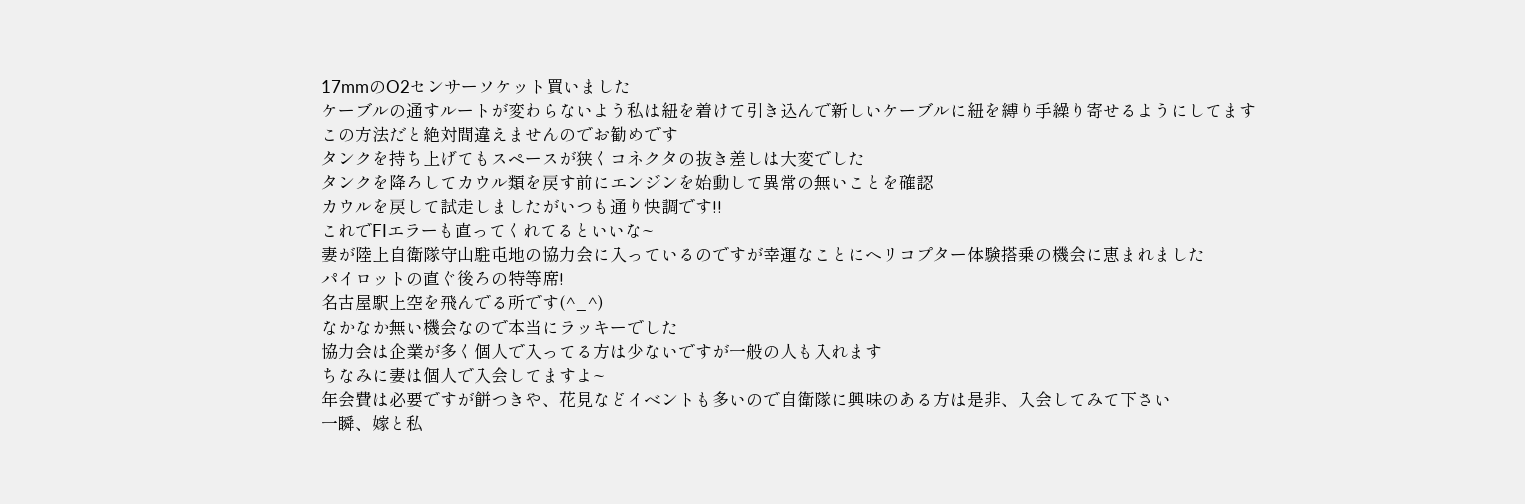17mmのO2センサーソケット買いました
ケーブルの通すルートが変わらないよう私は紐を着けて引き込んで新しいケーブルに紐を縛り手繰り寄せるようにしてます
この方法だと絶対間違えませんのでお勧めです
タンクを持ち上げてもスペースが狭くコネクタの抜き差しは大変でした
タンクを降ろしてカウル類を戻す前にエンジンを始動して異常の無いことを確認
カウルを戻して試走しましたがいつも通り快調です!!
これでFIエラーも直ってくれてるといいな~
妻が陸上自衛隊守山駐屯地の協力会に入っているのですが幸運なことにヘリコプター体験搭乗の機会に恵まれました
パイロットの直ぐ後ろの特等席!
名古屋駅上空を飛んでる所です(^_^)
なかなか無い機会なので本当にラッキーでした
協力会は企業が多く個人で入ってる方は少ないですが一般の人も入れます
ちなみに妻は個人で入会してますよ~
年会費は必要ですが餅つきや、花見などイベントも多いので自衛隊に興味のある方は是非、入会してみて下さい
一瞬、嫁と私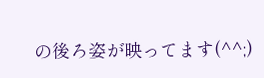の後ろ姿が映ってます(^^;)